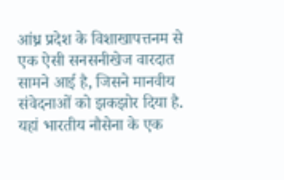आंध्र प्रदेश के विशाखापत्तनम से एक ऐसी सनसनीखेज वारदात सामने आई है, जिसने मानवीय संवेदनाओं को झकझोर दिया है. यहां भारतीय नौसेना के एक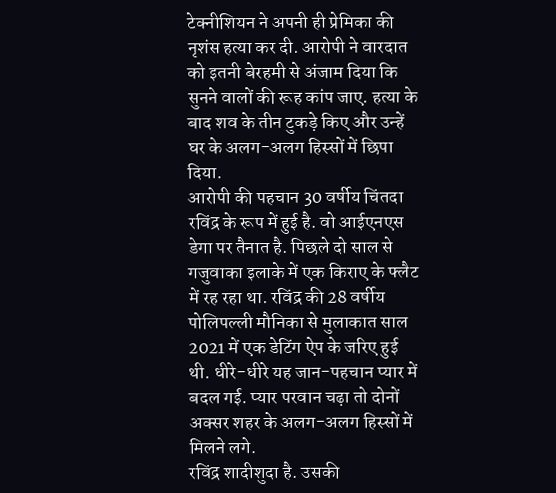टेक्नीशियन ने अपनी ही प्रेमिका की नृशंस हत्या कर दी. आरोपी ने वारदात को इतनी बेरहमी से अंजाम दिया कि सुनने वालों की रूह कांप जाए. हत्या के बाद शव के तीन टुकड़े किए और उन्हें घर के अलग-अलग हिस्सों में छिपा दिया.
आरोपी की पहचान 30 वर्षीय चिंतदा रविंद्र के रूप में हुई है. वो आईएनएस डेगा पर तैनात है. पिछले दो साल से गजुवाका इलाके में एक किराए के फ्लैट में रह रहा था. रविंद्र की 28 वर्षीय पोलिपल्ली मौनिका से मुलाकात साल 2021 में एक डेटिंग ऐप के जरिए हुई थी. धीरे-धीरे यह जान-पहचान प्यार में बदल गई. प्यार परवान चढ़ा तो दोनों अक्सर शहर के अलग-अलग हिस्सों में मिलने लगे.
रविंद्र शादीशुदा है. उसकी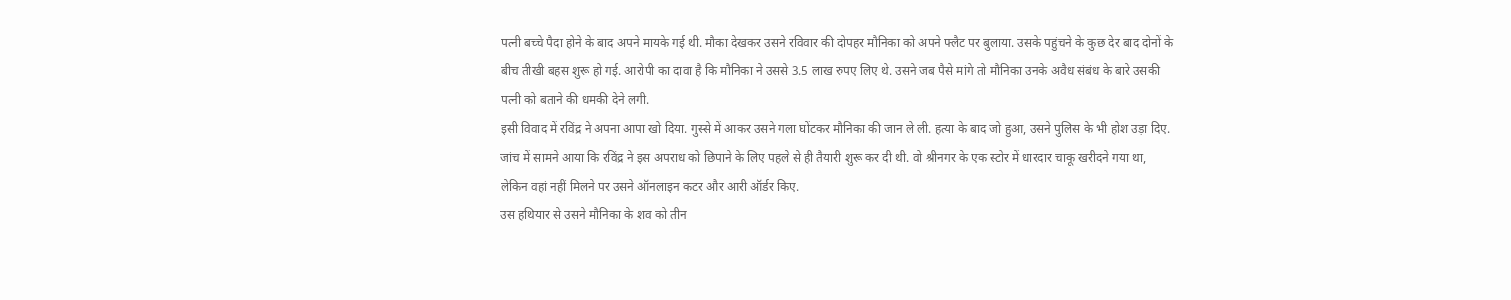पत्नी बच्चे पैदा होने के बाद अपने मायके गई थी. मौका देखकर उसने रविवार की दोपहर मौनिका को अपने फ्लैट पर बुलाया. उसके पहुंचने के कुछ देर बाद दोनों के बीच तीखी बहस शुरू हो गई. आरोपी का दावा है कि मौनिका ने उससे 3.5 लाख रुपए लिए थे. उसने जब पैसे मांगे तो मौनिका उनके अवैध संबंध के बारे उसकी पत्नी को बताने की धमकी देने लगी.
इसी विवाद में रविंद्र ने अपना आपा खो दिया. गुस्से में आकर उसने गला घोंटकर मौनिका की जान ले ली. हत्या के बाद जो हुआ, उसने पुलिस के भी होश उड़ा दिए. जांच में सामने आया कि रविंद्र ने इस अपराध को छिपाने के लिए पहले से ही तैयारी शुरू कर दी थी. वो श्रीनगर के एक स्टोर में धारदार चाकू खरीदने गया था, लेकिन वहां नहीं मिलने पर उसने ऑनलाइन कटर और आरी ऑर्डर किए.
उस हथियार से उसने मौनिका के शव को तीन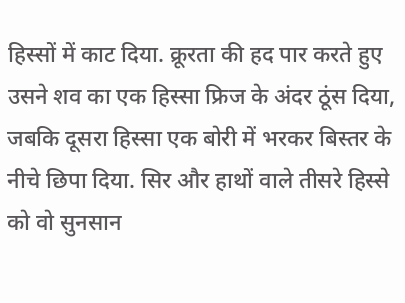हिस्सों में काट दिया. क्रूरता की हद पार करते हुए उसने शव का एक हिस्सा फ्रिज के अंदर ठूंस दिया, जबकि दूसरा हिस्सा एक बोरी में भरकर बिस्तर के नीचे छिपा दिया. सिर और हाथों वाले तीसरे हिस्से को वो सुनसान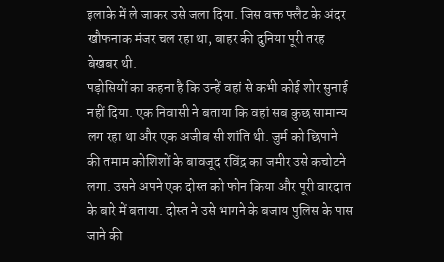इलाके में ले जाकर उसे जला दिया. जिस वक्त फ्लैट के अंदर खौफनाक मंजर चल रहा था, बाहर की दुनिया पूरी तरह बेखबर थी.
पड़ोसियों का कहना है कि उन्हें वहां से कभी कोई शोर सुनाई नहीं दिया. एक निवासी ने बताया कि वहां सब कुछ सामान्य लग रहा था और एक अजीब सी शांति थी. जुर्म को छिपाने की तमाम कोशिशों के बावजूद रविंद्र का जमीर उसे कचोटने लगा. उसने अपने एक दोस्त को फोन किया और पूरी वारदात के बारे में बताया. दोस्त ने उसे भागने के बजाय पुलिस के पास जाने की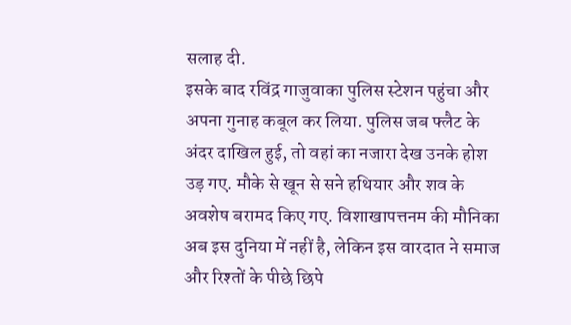सलाह दी.
इसके बाद रविंद्र गाजुवाका पुलिस स्टेशन पहुंचा और अपना गुनाह कबूल कर लिया. पुलिस जब फ्लैट के अंदर दाखिल हुई, तो वहां का नजारा देख उनके होश उड़ गए. मौके से खून से सने हथियार और शव के अवशेष बरामद किए गए. विशाखापत्तनम की मौनिका अब इस दुनिया में नहीं है, लेकिन इस वारदात ने समाज और रिश्तों के पीछे छिपे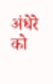अंधेरे को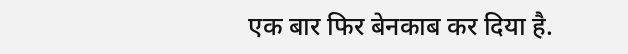एक बार फिर बेनकाब कर दिया है.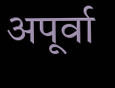अपूर्वा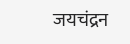जयचंद्रन